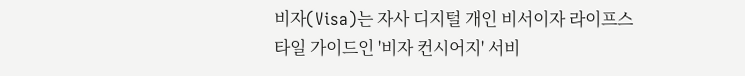비자(Visa)는 자사 디지털 개인 비서이자 라이프스타일 가이드인 '비자 컨시어지' 서비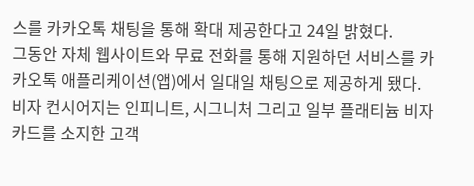스를 카카오톡 채팅을 통해 확대 제공한다고 24일 밝혔다.
그동안 자체 웹사이트와 무료 전화를 통해 지원하던 서비스를 카카오톡 애플리케이션(앱)에서 일대일 채팅으로 제공하게 됐다.
비자 컨시어지는 인피니트, 시그니처 그리고 일부 플래티늄 비자카드를 소지한 고객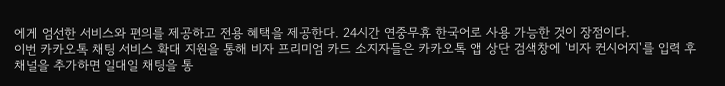에게 엄선한 서비스와 편의를 제공하고 전용 혜택을 제공한다. 24시간 연중무휴 한국어로 사용 가능한 것이 장점이다.
이번 카카오톡 채팅 서비스 확대 지원을 통해 비자 프리미엄 카드 소지자들은 카카오톡 앱 상단 검색창에 '비자 컨시어지'를 입력 후 채널을 추가하면 일대일 채팅을 통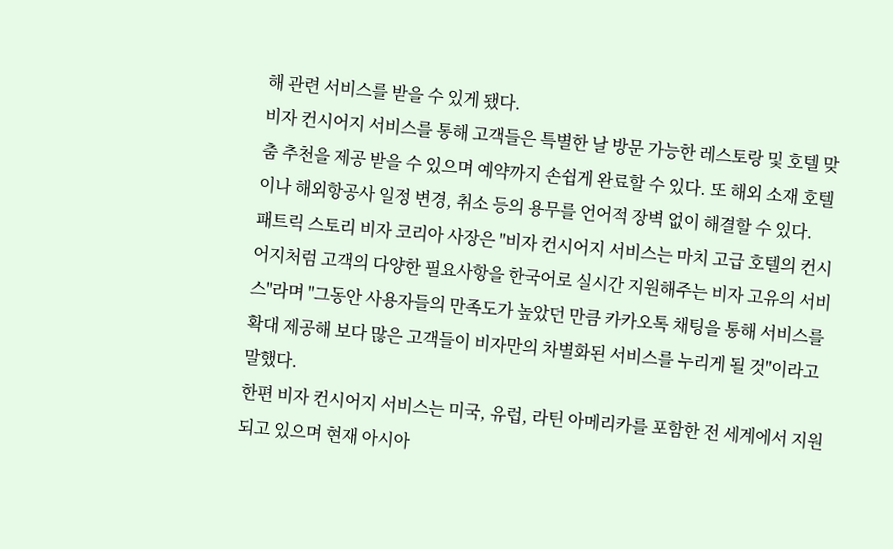해 관련 서비스를 받을 수 있게 됐다.
비자 컨시어지 서비스를 통해 고객들은 특별한 날 방문 가능한 레스토랑 및 호텔 맞춤 추천을 제공 받을 수 있으며 예약까지 손쉽게 완료할 수 있다. 또 해외 소재 호텔이나 해외항공사 일정 변경, 취소 등의 용무를 언어적 장벽 없이 해결할 수 있다.
패트릭 스토리 비자 코리아 사장은 "비자 컨시어지 서비스는 마치 고급 호텔의 컨시어지처럼 고객의 다양한 필요사항을 한국어로 실시간 지원해주는 비자 고유의 서비스"라며 "그동안 사용자들의 만족도가 높았던 만큼 카카오톡 채팅을 통해 서비스를 확대 제공해 보다 많은 고객들이 비자만의 차별화된 서비스를 누리게 될 것"이라고 말했다.
한편 비자 컨시어지 서비스는 미국, 유럽, 라틴 아메리카를 포함한 전 세계에서 지원되고 있으며 현재 아시아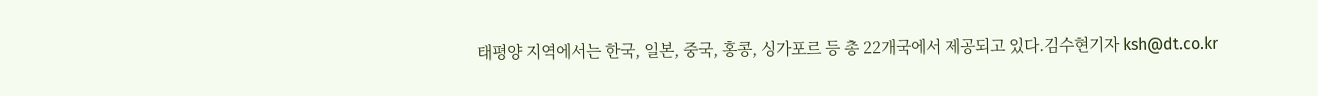태평양 지역에서는 한국, 일본, 중국, 홍콩, 싱가포르 등 총 22개국에서 제공되고 있다.김수현기자 ksh@dt.co.kr